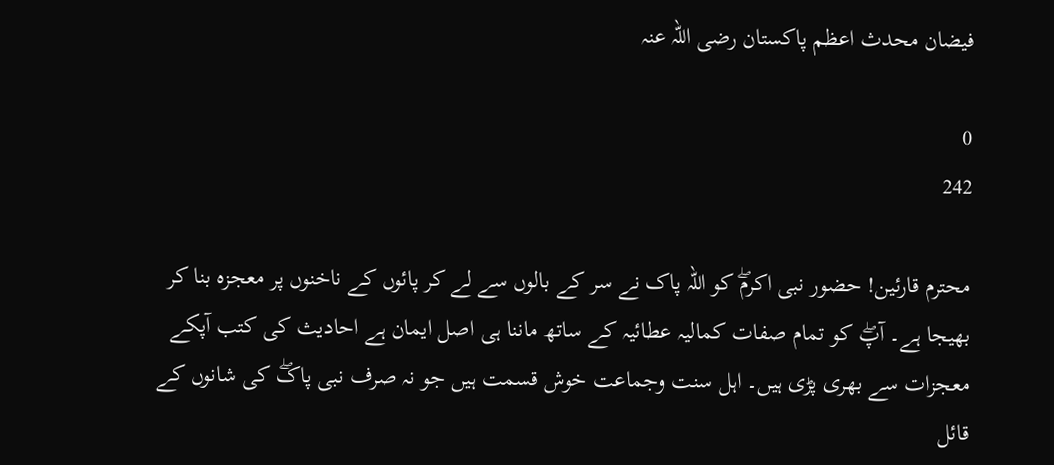فیضان محدث اعظم پاکستان رضی اللہ عنہ

0
242

محترم قارئین! حضور نبی اکرمۖ کو اللہ پاک نے سر کے بالوں سے لے کر پائوں کے ناخنوں پر معجزہ بنا کر بھیجا ہے۔ آپۖ کو تمام صفات کمالیہ عطائیہ کے ساتھ ماننا ہی اصل ایمان ہے احادیث کی کتب آپکے معجزات سے بھری پڑی ہیں۔ اہل سنت وجماعت خوش قسمت ہیں جو نہ صرف نبی پاکۖ کی شانوں کے قائل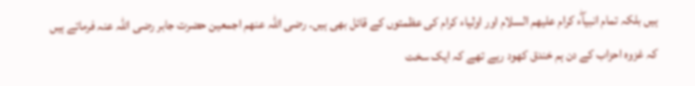ہیں بلکہ تمام انبیاۖء کرام علیھم السلام اور اولیاء کرام کی عظمتوں کے قائل بھی ہیں۔ رضی اللہ عنھم اجمعین حضرت جابر رضی اللہ عنہ فرماتے ہیں کہ غزوہ احزاب کے دن ہم خندق کھود رہے تھے کہ ایک سخت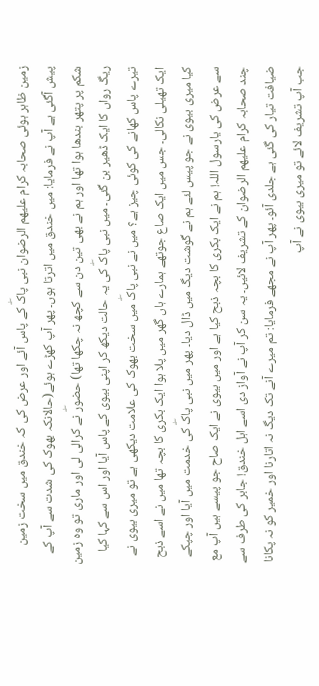زمین ظاہر ہوئی صحابہ کرام علیھم الرضوان نبی پاکۖ کے پاس آئے اور عرض کی کہ خندق میں سخت زمین پیش آگئی ہے آپ نے فرمایا: میں خندق میں اترتا ہوں۔ پھر آپ کھڑے ہوئے(حالانکہ بھوک کی شدت سے آپ کے شکم پر پتھر بندھا ہوا تھا اور ہم نے بھی تین دن سے کچھ نہ چکھا تھا) حضورۖ نے کرالی لی اور ماری تو وہ زمین ریگ رواں کا ایک ڈھیر بن گئی۔ میں نبی پاکۖ کی یہ حالت دیکھ کر اپنی بیوی کے پاس آیا اور اس سے کہا کیا تیرے پاس کھانے کی کوئی چیز ہے؟ میں نے نبی پاکۖ میں سخت بھوک کی علامت دیکھی ہے تو میری بیوی نے ایک تھیلی نکالی۔ جس میں ایک صاع جوتھے ہمارے ہاں گھر میں پلا ہوا ایک بکری کا بچہ تھا میں نے اسے ذبح کیا میری بیوی نے جو پیس لئے ہم نے گوشت دیگ میں ڈال دیا۔ پھر میں نبی پاکۖ کی خدمت میں آیا اور چپکے سے عرض کی یارسول اللہ! ہم نے ایک بکری کا بچہ ذبح کیا ہے اور میں بیوی نے ایک صاح جو پیسے ہیں آپ مع چند صحابہ کرام علیھم الرضوان کے تشریف لائیں۔ یہ سن کر آپ نے آواز دی اسے اہل خندق! جابر کی طرف سے ضیافت تیار کی گئی ہے جلدی آئو۔ پھر آپ نے مجھے فرمایا: تم میرے آنے تک دیگ نہ اتارنا اور خمیر کو نہ پکانا جب آپ تشریف لائے تو میری بیوی نے آپ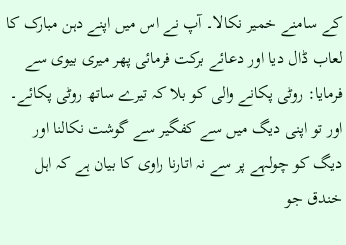کے سامنے خمیر نکالا۔ آپ نے اس میں اپنے دہن مبارک کا لعاب ڈال دیا اور دعائے برکت فرمائی پھر میری بیوی سے فرمایا: روٹی پکانے والی کو بلا کہ تیرے ساتھ روٹی پکائے۔ اور تو اپنی دیگ میں سے کفگیر سے گوشت نکالنا اور دیگ کو چولہے پر سے نہ اتارنا راوی کا بیان ہے کہ اہل خندق جو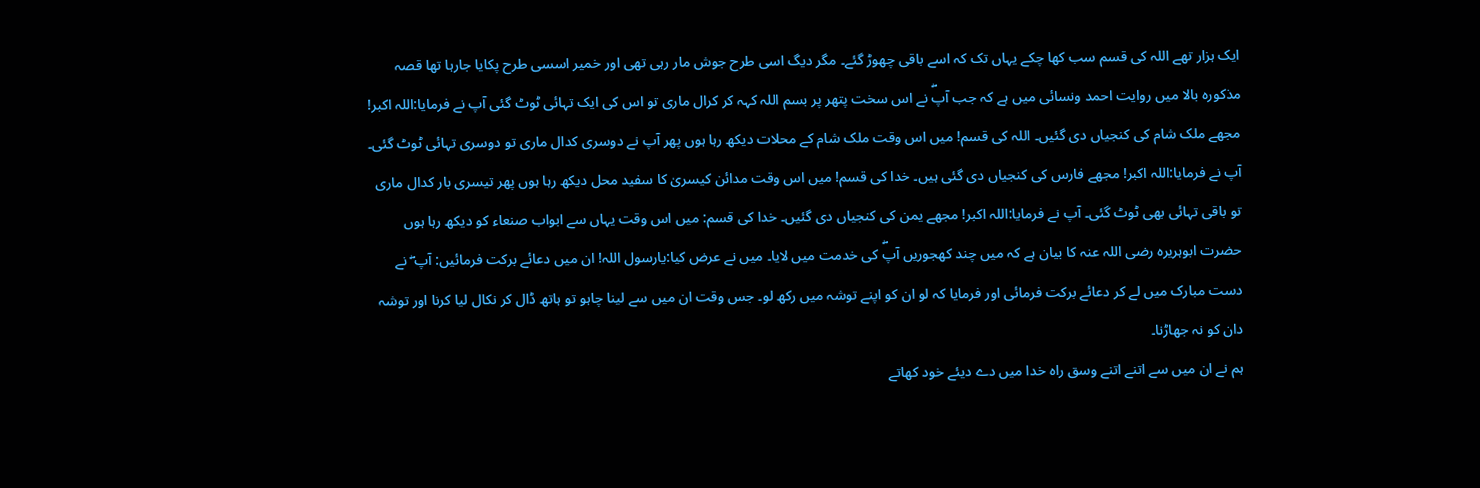ایک ہزار تھے اللہ کی قسم سب کھا چکے یہاں تک کہ اسے باقی چھوڑ گئے۔ مگر دیگ اسی طرح جوش مار رہی تھی اور خمیر اسسی طرح پکایا جارہا تھا قصہ مذکورہ بالا میں روایت احمد ونسائی میں ہے کہ جب آپۖ نے اس سخت پتھر پر بسم اللہ کہہ کر کرال ماری تو اس کی ایک تہائی ٹوٹ گئی آپ نے فرمایا:اللہ اکبر! مجھے ملک شام کی کنجیاں دی گئیں۔ اللہ کی قسم! میں اس وقت ملک شام کے محلات دیکھ رہا ہوں پھر آپ نے دوسری کدال ماری تو دوسری تہائی ٹوٹ گئی۔ آپ نے فرمایا:اللہ اکبر! مجھے فارس کی کنجیاں دی گئی ہیں۔ خدا کی قسم! میں اس وقت مدائن کیسریٰ کا سفید محل دیکھ رہا ہوں پھر تیسری بار کدال ماری تو باقی تہائی بھی ٹوٹ گئی۔ آپ نے فرمایا:اللہ اکبر! مجھے یمن کی کنجیاں دی گئیں۔ خدا کی قسم: میں اس وقت یہاں سے ابواب صنعاء کو دیکھ رہا ہوں حضرت ابوہریرہ رضی اللہ عنہ کا بیان ہے کہ میں چند کھجوریں آپۖ کی خدمت میں لایا۔ میں نے عرض کیا:یارسول اللہ! ان میں دعائے برکت فرمائیں: آپ ۖ نے دست مبارک میں لے کر دعائے برکت فرمائی اور فرمایا کہ لو ان کو اپنے توشہ میں رکھ لو۔ جس وقت ان میں سے لینا چاہو تو ہاتھ ڈال کر نکال لیا کرنا اور توشہ دان کو نہ جھاڑنا۔
ہم نے ان میں سے اتنے اتنے وسق راہ خدا میں دے دیئے خود کھاتے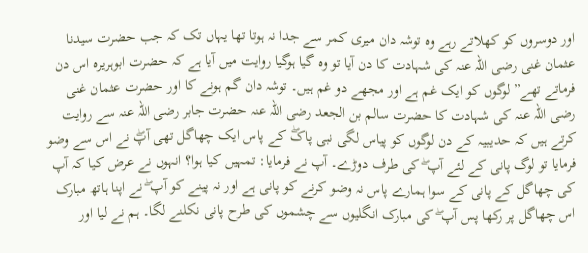اور دوسروں کو کھلاتے رہے وہ توشہ دان میری کمر سے جدا نہ ہوتا تھا یہاں تک کہ جب حضرت سیدنا عثمان غنی رضی اللہ عنہ کی شہادت کا دن آیا تو وہ گیا ہوگیا روایت میں آیا ہے کہ حضرت ابوہریرہ اس دن فرماتے تھے” لوگوں کو ایک غم ہے اور مجھے دو غم ہیں۔ توشہ دان گم ہونے کا اور حضرت عثمان غنی رضی اللہ عنہ کی شہادت کا حضرت سالم بن الجعد رضی اللہ عنہ حضرت جابر رضی اللہ عنہ سے روایت کرتے ہیں کہ حدیبیہ کے دن لوگوں کو پیاس لگی نبی پاکۖ کے پاس ایک چھاگل تھی آپۖ نے اس سے وضو فرمایا تو لوگ پانی کے لئے آپ ۖ کی طرف دوڑے۔ آپ نے فرمایا: تمہیں کیا ہوا؟ انہوں نے عرض کیا کہ آپ کی چھاگل کے پانی کے سوا ہمارے پاس نہ وضو کرنے کو پانی ہے اور نہ پینے کو آپ ۖ نے اپنا ہاتھ مبارک اس چھاگل پر رکھا پس آپ ۖ کی مبارک انگلیوں سے چشموں کی طرح پانی نکلنے لگا۔ ہم نے لیا اور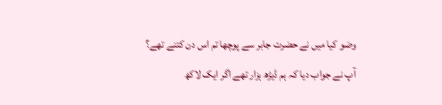وضو کیا میں نے حضرت جابر سے پوچھا تم اس دن کتنے تھے؟ آپ نے جواب دیا کہ ہم ڈیڑھ ہزار تھے اگر ایک لاکھ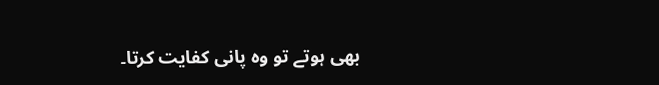بھی ہوتے تو وہ پانی کفایت کرتا۔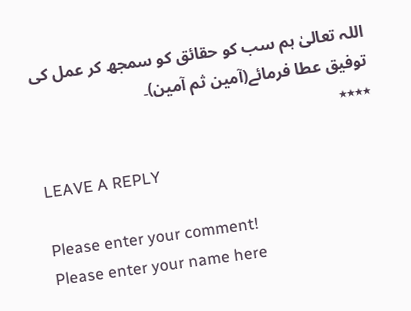اللہ تعالیٰ ہم سب کو حقائق کو سمجھ کر عمل کی توفیق عطا فرمائے(آمین ثم آمین)۔
٭٭٭٭

LEAVE A REPLY

Please enter your comment!
Please enter your name here